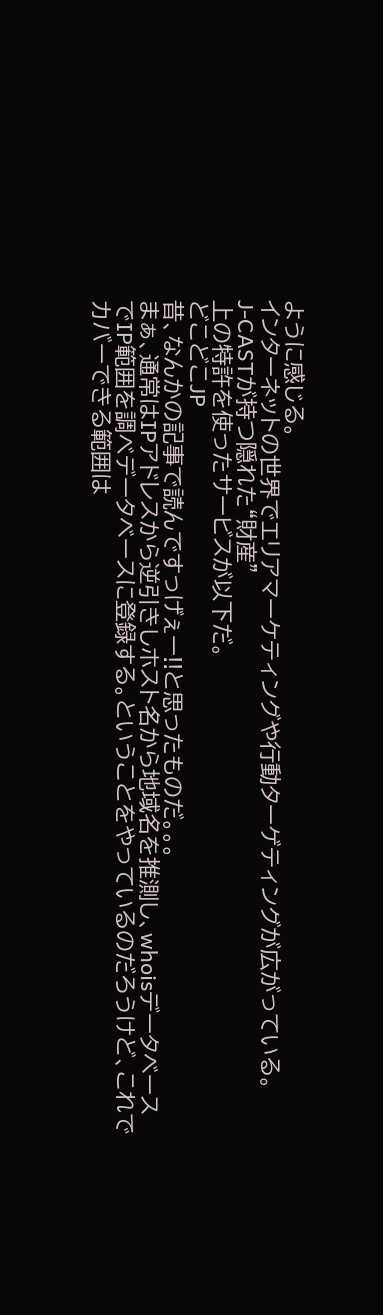ように感じる。
インターネットの世界でエリアマーケティングや行動ターゲティングが広がっている。
J-CASTが持つ隠れた“財産”
上の特許を使ったサービスが以下だ。
どこどこJP
昔、なんかの記事で読んですっげぇー!!と思ったものだ。。。
まぁ、通常はIPアドレスから逆引きしホスト名から地域名を推測し、whoisデータベースでIP範囲を調べデータベースに登録する。ということをやっているのだろうけど、これでカバーできる範囲は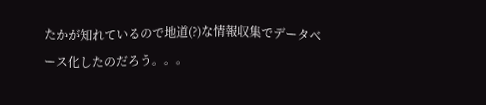たかが知れているので地道(?)な情報収集でデータベース化したのだろう。。。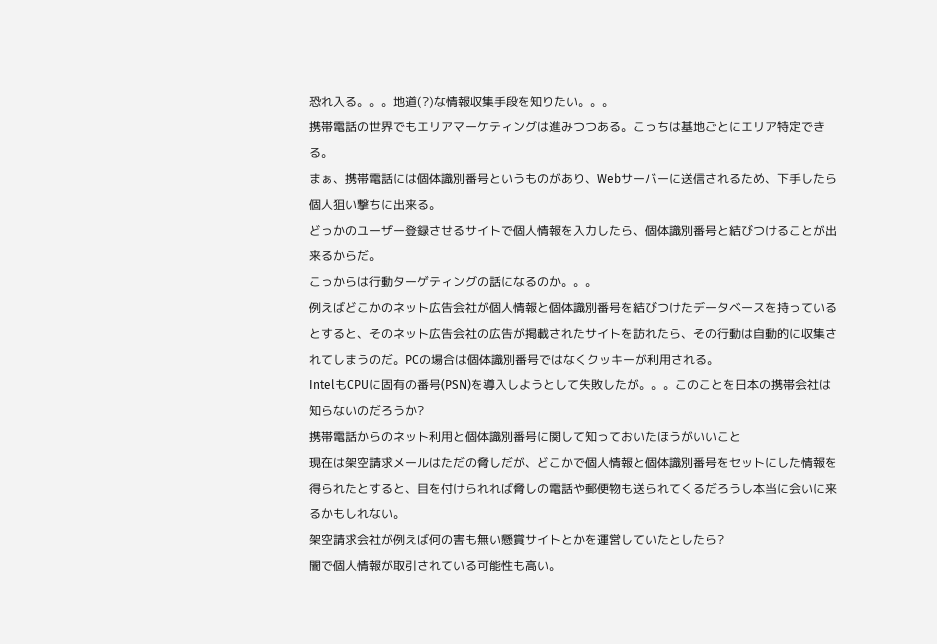恐れ入る。。。地道(?)な情報収集手段を知りたい。。。
携帯電話の世界でもエリアマーケティングは進みつつある。こっちは基地ごとにエリア特定できる。
まぁ、携帯電話には個体識別番号というものがあり、Webサーバーに送信されるため、下手したら個人狙い撃ちに出来る。
どっかのユーザー登録させるサイトで個人情報を入力したら、個体識別番号と結びつけることが出来るからだ。
こっからは行動ターゲティングの話になるのか。。。
例えばどこかのネット広告会社が個人情報と個体識別番号を結びつけたデータベースを持っているとすると、そのネット広告会社の広告が掲載されたサイトを訪れたら、その行動は自動的に収集されてしまうのだ。PCの場合は個体識別番号ではなくクッキーが利用される。
IntelもCPUに固有の番号(PSN)を導入しようとして失敗したが。。。このことを日本の携帯会社は知らないのだろうか?
携帯電話からのネット利用と個体識別番号に関して知っておいたほうがいいこと
現在は架空請求メールはただの脅しだが、どこかで個人情報と個体識別番号をセットにした情報を得られたとすると、目を付けられれば脅しの電話や郵便物も送られてくるだろうし本当に会いに来るかもしれない。
架空請求会社が例えば何の害も無い懸賞サイトとかを運営していたとしたら?
闇で個人情報が取引されている可能性も高い。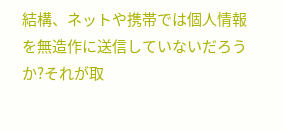結構、ネットや携帯では個人情報を無造作に送信していないだろうか?それが取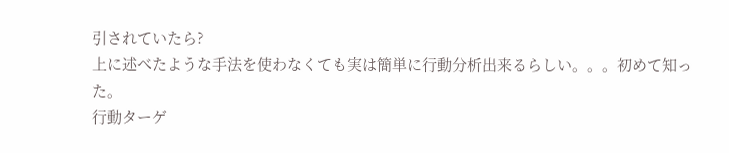引されていたら?
上に述べたような手法を使わなくても実は簡単に行動分析出来るらしい。。。初めて知った。
行動ターゲ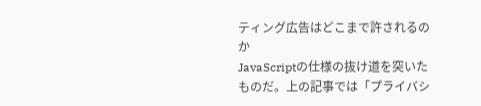ティング広告はどこまで許されるのか
JavaScriptの仕様の抜け道を突いたものだ。上の記事では「プライバシ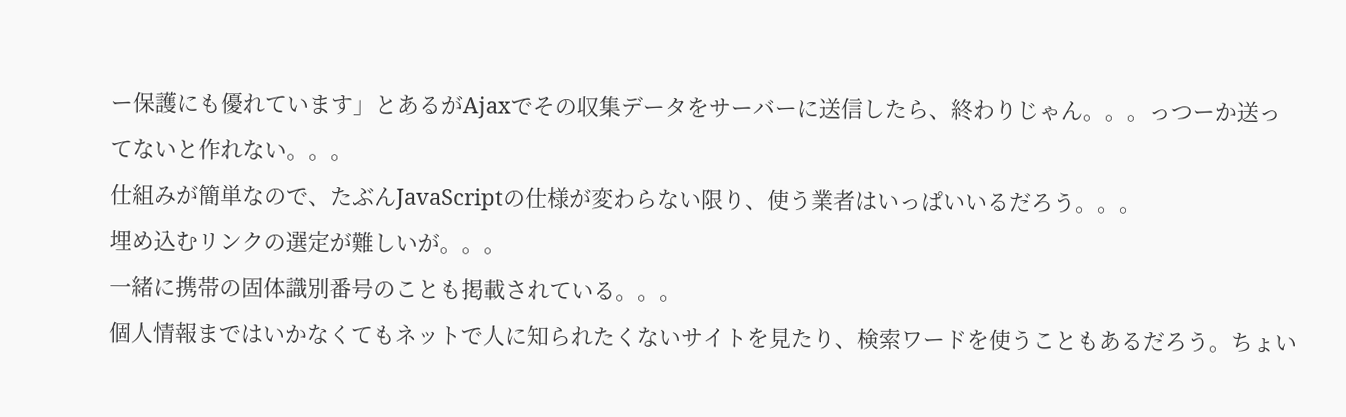ー保護にも優れています」とあるがAjaxでその収集データをサーバーに送信したら、終わりじゃん。。。っつーか送ってないと作れない。。。
仕組みが簡単なので、たぶんJavaScriptの仕様が変わらない限り、使う業者はいっぱいいるだろう。。。
埋め込むリンクの選定が難しいが。。。
一緒に携帯の固体識別番号のことも掲載されている。。。
個人情報まではいかなくてもネットで人に知られたくないサイトを見たり、検索ワードを使うこともあるだろう。ちょい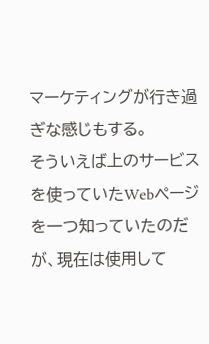マーケティングが行き過ぎな感じもする。
そういえば上のサービスを使っていたWebページを一つ知っていたのだが、現在は使用して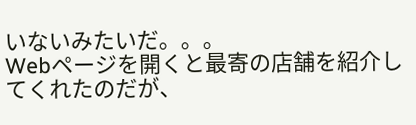いないみたいだ。。。
Webページを開くと最寄の店舗を紹介してくれたのだが、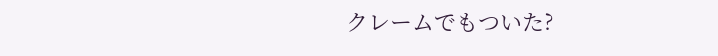クレームでもついた?